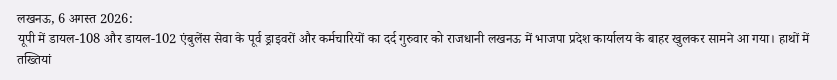लखनऊ, 6 अगस्त 2026:
यूपी में डायल-108 और डायल-102 एंबुलेंस सेवा के पूर्व ड्राइवरों और कर्मचारियों का दर्द गुरुवार को राजधानी लखनऊ में भाजपा प्रदेश कार्यालय के बाहर खुलकर सामने आ गया। हाथों में तख्तियां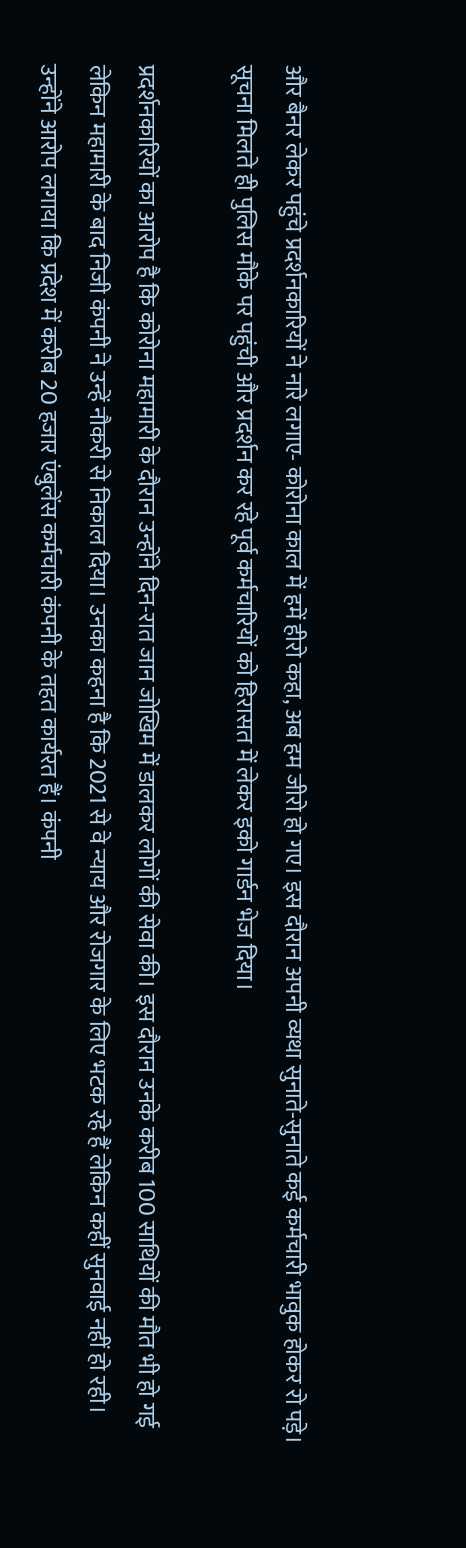और बैनर लेकर पहुंचे प्रदर्शनकारियों ने नारे लगाए- कोरोना काल में हमें हीरो कहा, अब हम जीरो हो गए। इस दौरान अपनी व्यथा सुनाते-सुनाते कई कर्मचारी भावुक होकर रो पड़े। सूचना मिलते ही पुलिस मौके पर पहुंची और प्रदर्शन कर रहे पूर्व कर्मचारियों को हिरासत में लेकर इको गार्डन भेज दिया।

प्रदर्शनकारियों का आरोप है कि कोरोना महामारी के दौरान उन्होंने दिन-रात जान जोखिम में डालकर लोगों की सेवा की। इस दौरान उनके करीब 100 साथियों की मौत भी हो गई लेकिन महामारी के बाद निजी कंपनी ने उन्हें नौकरी से निकाल दिया। उनका कहना है कि 2021 से वे न्याय और रोजगार के लिए भटक रहे हैं लेकिन कहीं सुनवाई नहीं हो रही।
उन्होंने आरोप लगाया कि प्रदेश में करीब 20 हजार एंबुलेंस कर्मचारी कंपनी के तहत कार्यरत हैं। कंपनी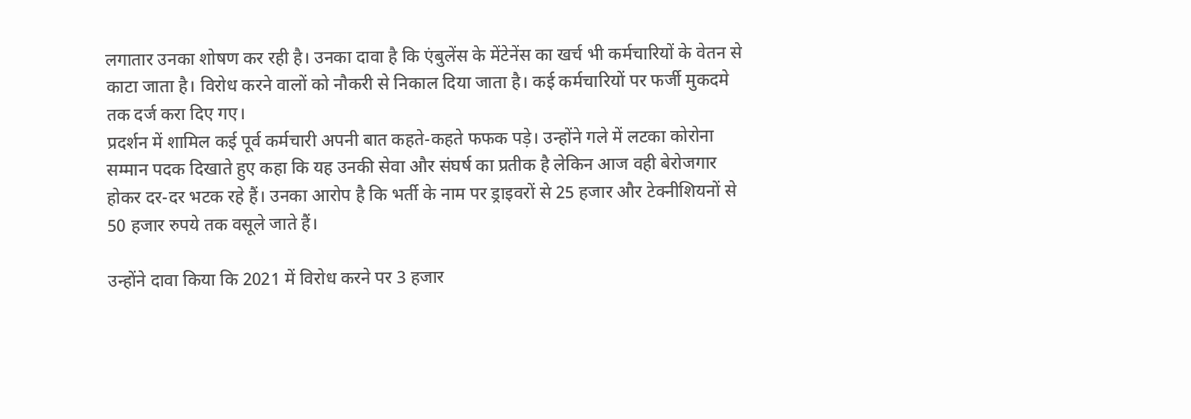लगातार उनका शोषण कर रही है। उनका दावा है कि एंबुलेंस के मेंटेनेंस का खर्च भी कर्मचारियों के वेतन से काटा जाता है। विरोध करने वालों को नौकरी से निकाल दिया जाता है। कई कर्मचारियों पर फर्जी मुकदमे तक दर्ज करा दिए गए।
प्रदर्शन में शामिल कई पूर्व कर्मचारी अपनी बात कहते-कहते फफक पड़े। उन्होंने गले में लटका कोरोना सम्मान पदक दिखाते हुए कहा कि यह उनकी सेवा और संघर्ष का प्रतीक है लेकिन आज वही बेरोजगार होकर दर-दर भटक रहे हैं। उनका आरोप है कि भर्ती के नाम पर ड्राइवरों से 25 हजार और टेक्नीशियनों से 50 हजार रुपये तक वसूले जाते हैं।

उन्होंने दावा किया कि 2021 में विरोध करने पर 3 हजार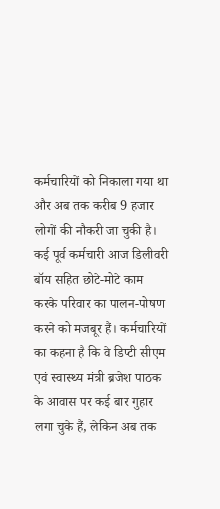कर्मचारियों को निकाला गया था और अब तक करीब 9 हजार लोगों की नौकरी जा चुकी है। कई पूर्व कर्मचारी आज डिलीवरी बॉय सहित छोटे-मोटे काम करके परिवार का पालन-पोषण करने को मजबूर हैं। कर्मचारियों का कहना है कि वे डिप्टी सीएम एवं स्वास्थ्य मंत्री ब्रजेश पाठक के आवास पर कई बार गुहार लगा चुके हैं, लेकिन अब तक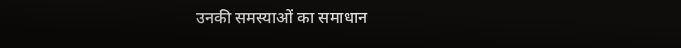उनकी समस्याओं का समाधान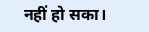नहीं हो सका।